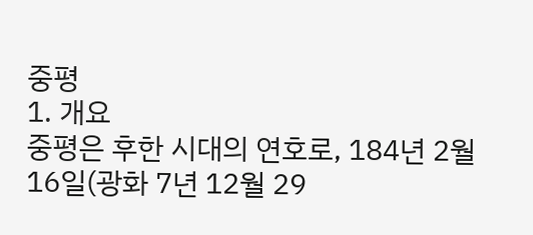중평
1. 개요
중평은 후한 시대의 연호로, 184년 2월 16일(광화 7년 12월 29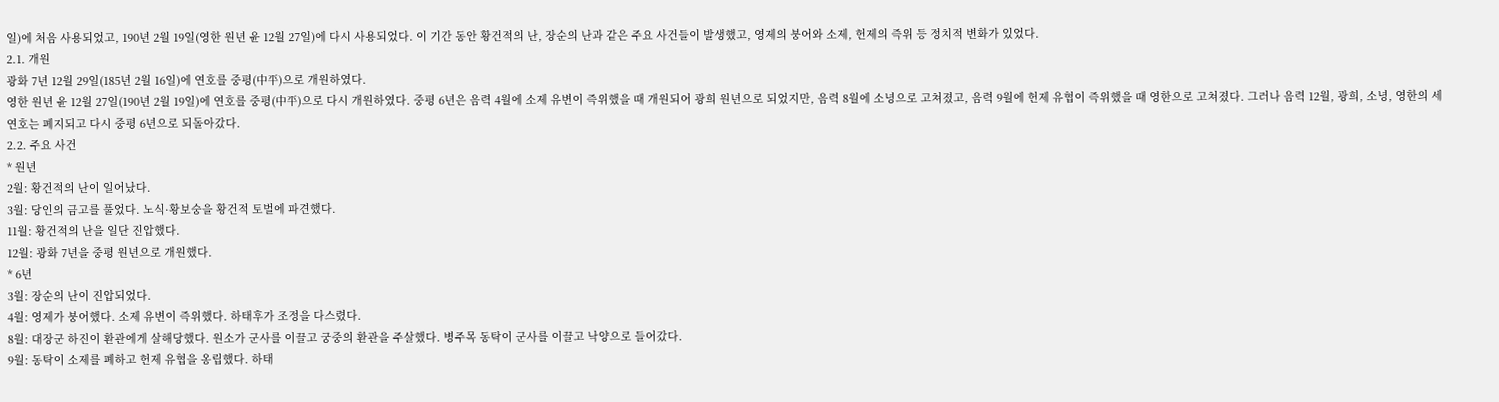일)에 처음 사용되었고, 190년 2월 19일(영한 원년 윤 12월 27일)에 다시 사용되었다. 이 기간 동안 황건적의 난, 장순의 난과 같은 주요 사건들이 발생했고, 영제의 붕어와 소제, 헌제의 즉위 등 정치적 변화가 있었다.
2.1. 개원
광화 7년 12월 29일(185년 2월 16일)에 연호를 중평(中平)으로 개원하였다.
영한 원년 윤 12월 27일(190년 2월 19일)에 연호를 중평(中平)으로 다시 개원하였다. 중평 6년은 음력 4월에 소제 유변이 즉위했을 때 개원되어 광희 원년으로 되었지만, 음력 8월에 소녕으로 고쳐졌고, 음력 9월에 헌제 유협이 즉위했을 때 영한으로 고쳐졌다. 그러나 음력 12월, 광희, 소녕, 영한의 세 연호는 폐지되고 다시 중평 6년으로 되돌아갔다.
2.2. 주요 사건
* 원년
2월: 황건적의 난이 일어났다.
3월: 당인의 금고를 풀었다. 노식·황보숭을 황건적 토벌에 파견했다.
11월: 황건적의 난을 일단 진압했다.
12월: 광화 7년을 중평 원년으로 개원했다.
* 6년
3월: 장순의 난이 진압되었다.
4월: 영제가 붕어했다. 소제 유변이 즉위했다. 하태후가 조정을 다스렸다.
8월: 대장군 하진이 환관에게 살해당했다. 원소가 군사를 이끌고 궁중의 환관을 주살했다. 병주목 동탁이 군사를 이끌고 낙양으로 들어갔다.
9월: 동탁이 소제를 폐하고 헌제 유협을 옹립했다. 하태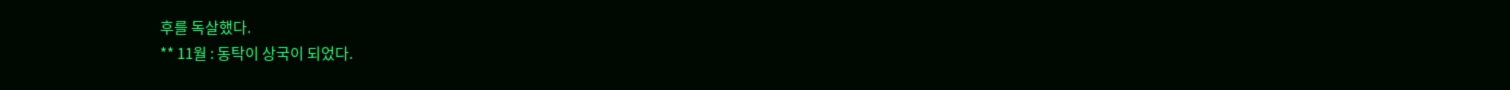후를 독살했다.
** 11월 : 동탁이 상국이 되었다.